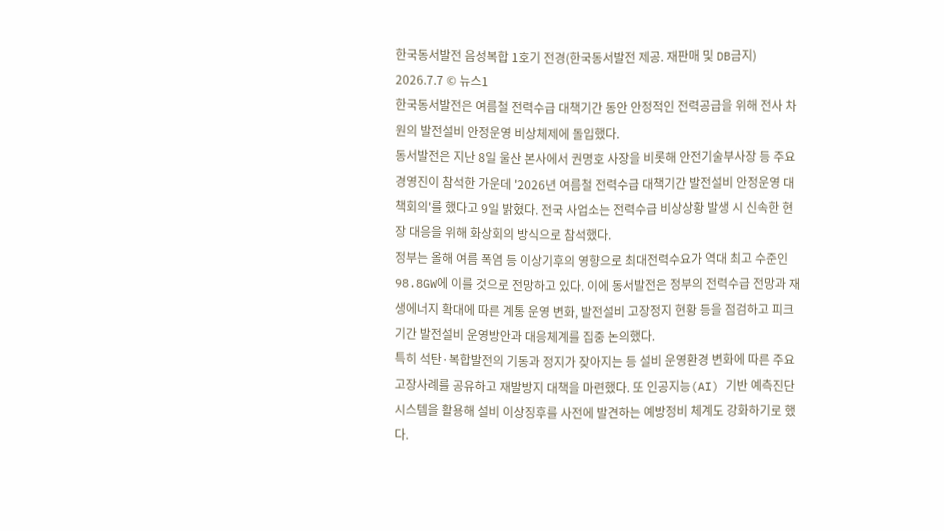한국동서발전 음성복합 1호기 전경(한국동서발전 제공. 재판매 및 DB금지) 2026.7.7 © 뉴스1
한국동서발전은 여름철 전력수급 대책기간 동안 안정적인 전력공급을 위해 전사 차원의 발전설비 안정운영 비상체제에 돌입했다.
동서발전은 지난 8일 울산 본사에서 권명호 사장을 비롯해 안전기술부사장 등 주요 경영진이 참석한 가운데 '2026년 여름철 전력수급 대책기간 발전설비 안정운영 대책회의'를 했다고 9일 밝혔다. 전국 사업소는 전력수급 비상상황 발생 시 신속한 현장 대응을 위해 화상회의 방식으로 참석했다.
정부는 올해 여름 폭염 등 이상기후의 영향으로 최대전력수요가 역대 최고 수준인 98.8GW에 이를 것으로 전망하고 있다. 이에 동서발전은 정부의 전력수급 전망과 재생에너지 확대에 따른 계통 운영 변화, 발전설비 고장정지 현황 등을 점검하고 피크기간 발전설비 운영방안과 대응체계를 집중 논의했다.
특히 석탄·복합발전의 기동과 정지가 잦아지는 등 설비 운영환경 변화에 따른 주요 고장사례를 공유하고 재발방지 대책을 마련했다. 또 인공지능(AI) 기반 예측진단 시스템을 활용해 설비 이상징후를 사전에 발견하는 예방정비 체계도 강화하기로 했다.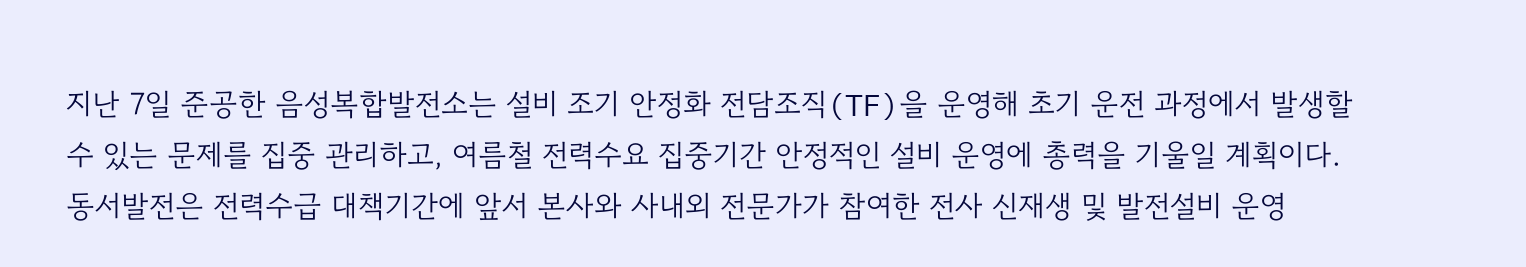지난 7일 준공한 음성복합발전소는 설비 조기 안정화 전담조직(TF)을 운영해 초기 운전 과정에서 발생할 수 있는 문제를 집중 관리하고, 여름철 전력수요 집중기간 안정적인 설비 운영에 총력을 기울일 계획이다.
동서발전은 전력수급 대책기간에 앞서 본사와 사내외 전문가가 참여한 전사 신재생 및 발전설비 운영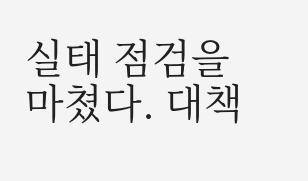실태 점검을 마쳤다. 대책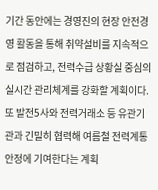기간 동안에는 경영진의 현장 안전경영 활동을 통해 취약설비를 지속적으로 점검하고, 전력수급 상황실 중심의 실시간 관리체계를 강화할 계획이다. 또 발전5사와 전력거래소 등 유관기관과 긴밀히 협력해 여름철 전력계통 안정에 기여한다는 계획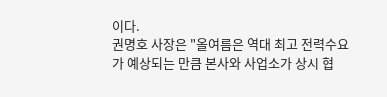이다.
권명호 사장은 "올여름은 역대 최고 전력수요가 예상되는 만큼 본사와 사업소가 상시 협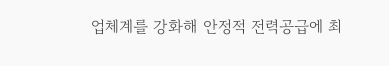업체계를 강화해 안정적 전력공급에 최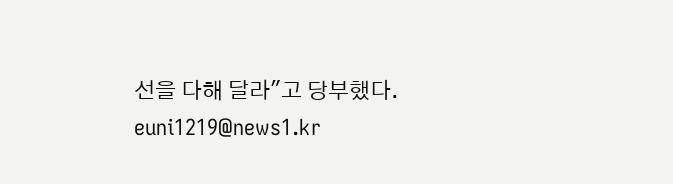선을 다해 달라"고 당부했다.
euni1219@news1.kr